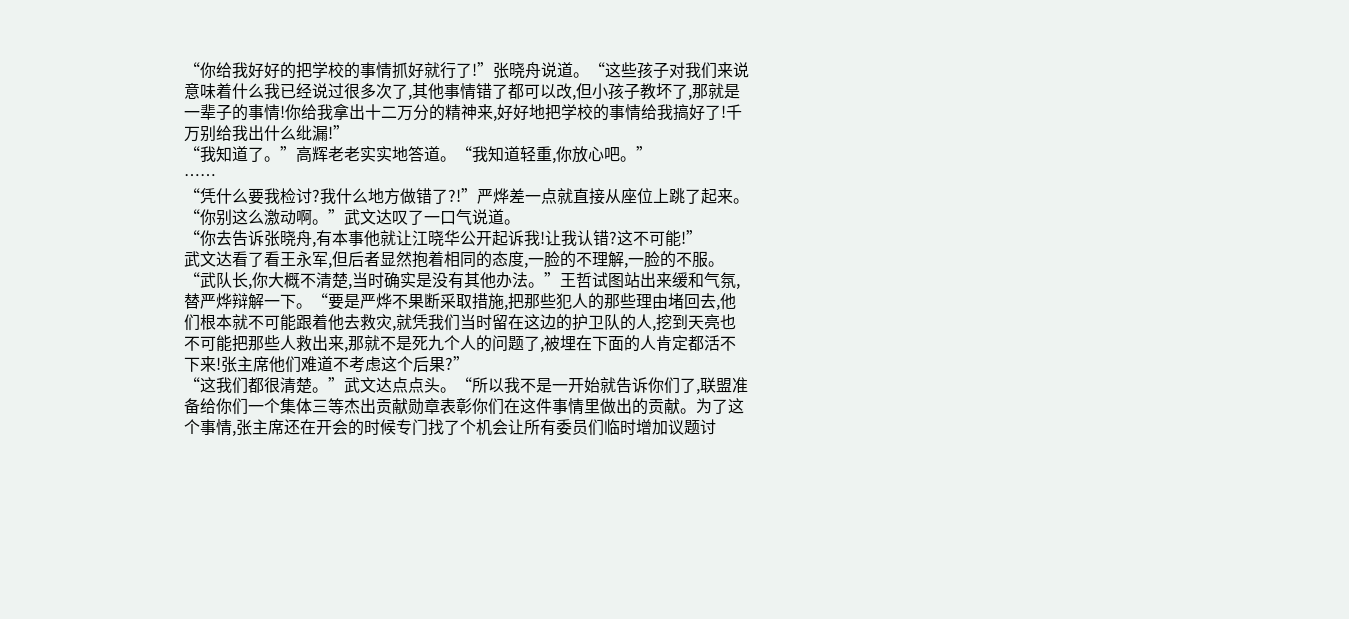“你给我好好的把学校的事情抓好就行了!”张晓舟说道。“这些孩子对我们来说意味着什么我已经说过很多次了,其他事情错了都可以改,但小孩子教坏了,那就是一辈子的事情!你给我拿出十二万分的精神来,好好地把学校的事情给我搞好了!千万别给我出什么纰漏!”
“我知道了。”高辉老老实实地答道。“我知道轻重,你放心吧。”
……
“凭什么要我检讨?我什么地方做错了?!”严烨差一点就直接从座位上跳了起来。
“你别这么激动啊。”武文达叹了一口气说道。
“你去告诉张晓舟,有本事他就让江晓华公开起诉我!让我认错?这不可能!”
武文达看了看王永军,但后者显然抱着相同的态度,一脸的不理解,一脸的不服。
“武队长,你大概不清楚,当时确实是没有其他办法。”王哲试图站出来缓和气氛,替严烨辩解一下。“要是严烨不果断采取措施,把那些犯人的那些理由堵回去,他们根本就不可能跟着他去救灾,就凭我们当时留在这边的护卫队的人,挖到天亮也不可能把那些人救出来,那就不是死九个人的问题了,被埋在下面的人肯定都活不下来!张主席他们难道不考虑这个后果?”
“这我们都很清楚。”武文达点点头。“所以我不是一开始就告诉你们了,联盟准备给你们一个集体三等杰出贡献勋章表彰你们在这件事情里做出的贡献。为了这个事情,张主席还在开会的时候专门找了个机会让所有委员们临时增加议题讨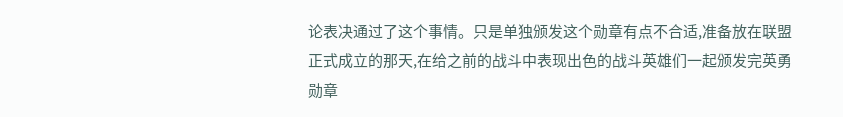论表决通过了这个事情。只是单独颁发这个勋章有点不合适,准备放在联盟正式成立的那天,在给之前的战斗中表现出色的战斗英雄们一起颁发完英勇勋章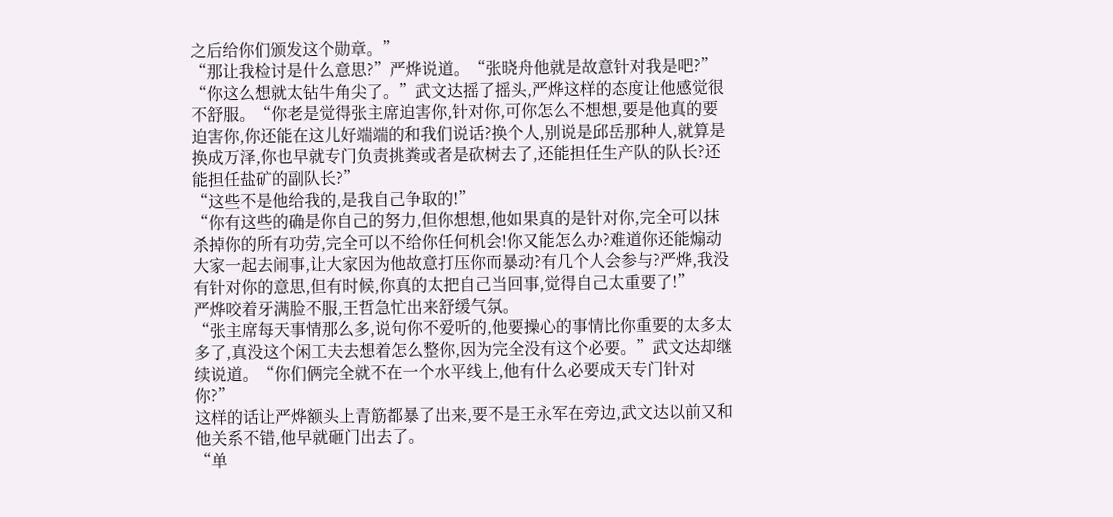之后给你们颁发这个勋章。”
“那让我检讨是什么意思?”严烨说道。“张晓舟他就是故意针对我是吧?”
“你这么想就太钻牛角尖了。”武文达摇了摇头,严烨这样的态度让他感觉很不舒服。“你老是觉得张主席迫害你,针对你,可你怎么不想想,要是他真的要迫害你,你还能在这儿好端端的和我们说话?换个人,别说是邱岳那种人,就算是换成万泽,你也早就专门负责挑粪或者是砍树去了,还能担任生产队的队长?还能担任盐矿的副队长?”
“这些不是他给我的,是我自己争取的!”
“你有这些的确是你自己的努力,但你想想,他如果真的是针对你,完全可以抹杀掉你的所有功劳,完全可以不给你任何机会!你又能怎么办?难道你还能煽动大家一起去闹事,让大家因为他故意打压你而暴动?有几个人会参与?严烨,我没有针对你的意思,但有时候,你真的太把自己当回事,觉得自己太重要了!”
严烨咬着牙满脸不服,王哲急忙出来舒缓气氛。
“张主席每天事情那么多,说句你不爱听的,他要操心的事情比你重要的太多太多了,真没这个闲工夫去想着怎么整你,因为完全没有这个必要。”武文达却继续说道。“你们俩完全就不在一个水平线上,他有什么必要成天专门针对你?”
这样的话让严烨额头上青筋都暴了出来,要不是王永军在旁边,武文达以前又和他关系不错,他早就砸门出去了。
“单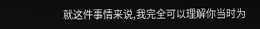就这件事情来说,我完全可以理解你当时为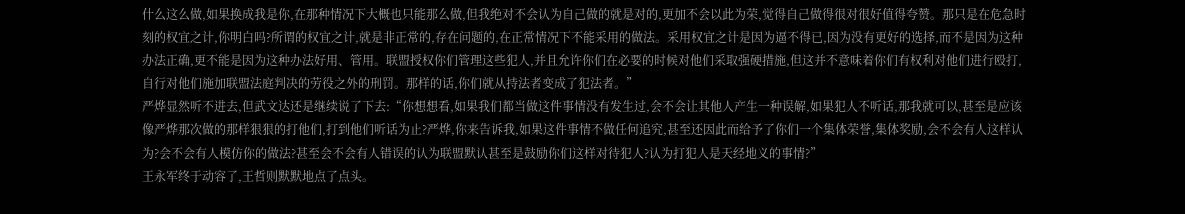什么这么做,如果换成我是你,在那种情况下大概也只能那么做,但我绝对不会认为自己做的就是对的,更加不会以此为荣,觉得自己做得很对很好值得夸赞。那只是在危急时刻的权宜之计,你明白吗?所谓的权宜之计,就是非正常的,存在问题的,在正常情况下不能采用的做法。采用权宜之计是因为逼不得已,因为没有更好的选择,而不是因为这种办法正确,更不能是因为这种办法好用、管用。联盟授权你们管理这些犯人,并且允许你们在必要的时候对他们采取强硬措施,但这并不意味着你们有权利对他们进行殴打,自行对他们施加联盟法庭判决的劳役之外的刑罚。那样的话,你们就从持法者变成了犯法者。”
严烨显然听不进去,但武文达还是继续说了下去:“你想想看,如果我们都当做这件事情没有发生过,会不会让其他人产生一种误解,如果犯人不听话,那我就可以,甚至是应该像严烨那次做的那样狠狠的打他们,打到他们听话为止?严烨,你来告诉我,如果这件事情不做任何追究,甚至还因此而给予了你们一个集体荣誉,集体奖励,会不会有人这样认为?会不会有人模仿你的做法?甚至会不会有人错误的认为联盟默认甚至是鼓励你们这样对待犯人?认为打犯人是天经地义的事情?”
王永军终于动容了,王哲则默默地点了点头。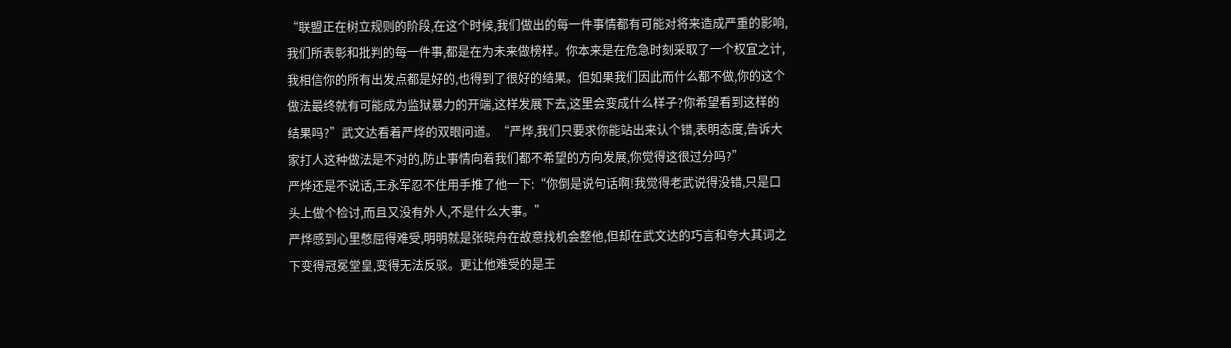“联盟正在树立规则的阶段,在这个时候,我们做出的每一件事情都有可能对将来造成严重的影响,我们所表彰和批判的每一件事,都是在为未来做榜样。你本来是在危急时刻采取了一个权宜之计,我相信你的所有出发点都是好的,也得到了很好的结果。但如果我们因此而什么都不做,你的这个做法最终就有可能成为监狱暴力的开端,这样发展下去,这里会变成什么样子?你希望看到这样的结果吗?”武文达看着严烨的双眼问道。“严烨,我们只要求你能站出来认个错,表明态度,告诉大家打人这种做法是不对的,防止事情向着我们都不希望的方向发展,你觉得这很过分吗?”
严烨还是不说话,王永军忍不住用手推了他一下:“你倒是说句话啊!我觉得老武说得没错,只是口头上做个检讨,而且又没有外人,不是什么大事。”
严烨感到心里憋屈得难受,明明就是张晓舟在故意找机会整他,但却在武文达的巧言和夸大其词之下变得冠冕堂皇,变得无法反驳。更让他难受的是王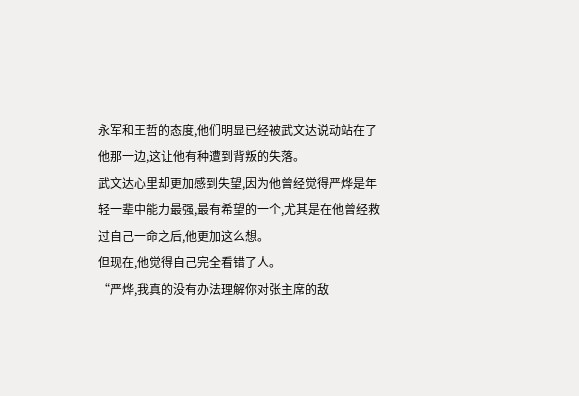永军和王哲的态度,他们明显已经被武文达说动站在了他那一边,这让他有种遭到背叛的失落。
武文达心里却更加感到失望,因为他曾经觉得严烨是年轻一辈中能力最强,最有希望的一个,尤其是在他曾经救过自己一命之后,他更加这么想。
但现在,他觉得自己完全看错了人。
“严烨,我真的没有办法理解你对张主席的敌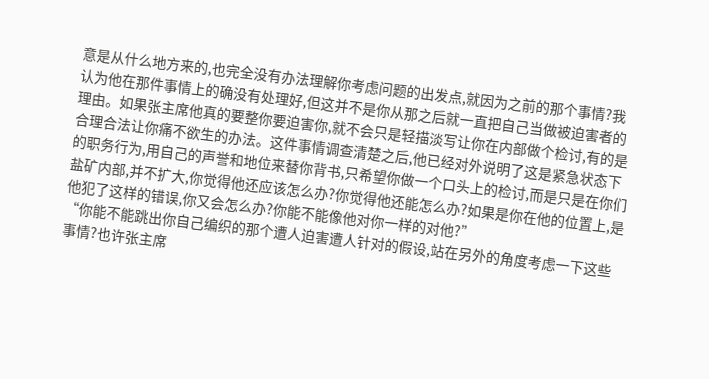意是从什么地方来的,也完全没有办法理解你考虑问题的出发点,就因为之前的那个事情?我认为他在那件事情上的确没有处理好,但这并不是你从那之后就一直把自己当做被迫害者的理由。如果张主席他真的要整你要迫害你,就不会只是轻描淡写让你在内部做个检讨,有的是合理合法让你痛不欲生的办法。这件事情调查清楚之后,他已经对外说明了这是紧急状态下的职务行为,用自己的声誉和地位来替你背书,只希望你做一个口头上的检讨,而是只是在你们盐矿内部,并不扩大,你觉得他还应该怎么办?你觉得他还能怎么办?如果是你在他的位置上,是他犯了这样的错误,你又会怎么办?你能不能像他对你一样的对他?”
“你能不能跳出你自己编织的那个遭人迫害遭人针对的假设,站在另外的角度考虑一下这些事情?也许张主席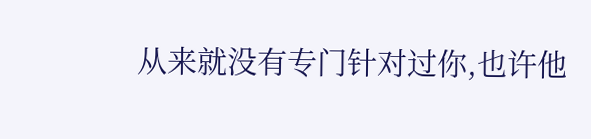从来就没有专门针对过你,也许他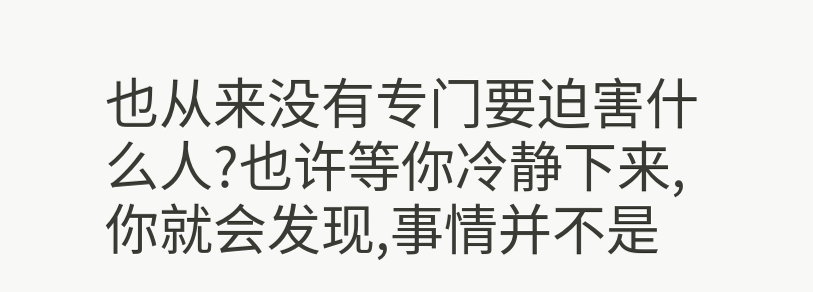也从来没有专门要迫害什么人?也许等你冷静下来,你就会发现,事情并不是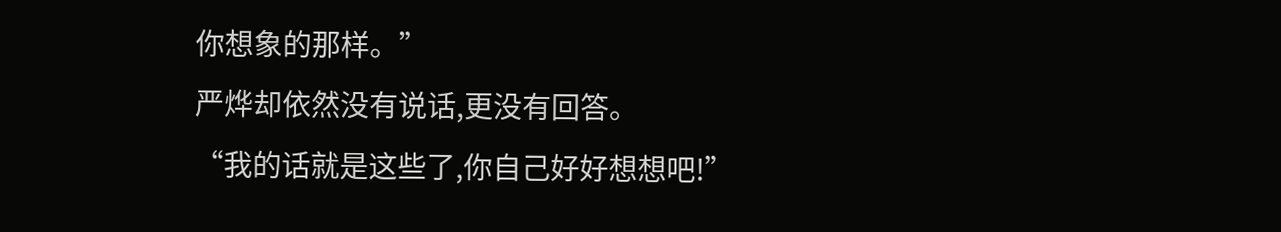你想象的那样。”
严烨却依然没有说话,更没有回答。
“我的话就是这些了,你自己好好想想吧!”